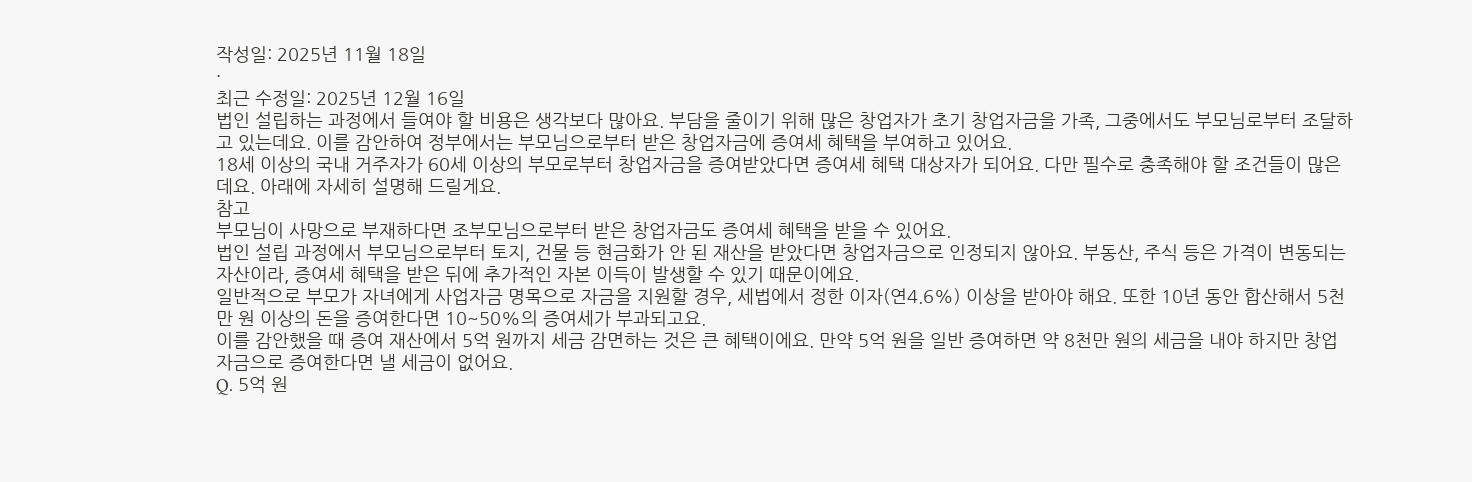작성일: 2025년 11월 18일
·
최근 수정일: 2025년 12월 16일
법인 설립하는 과정에서 들여야 할 비용은 생각보다 많아요. 부담을 줄이기 위해 많은 창업자가 초기 창업자금을 가족, 그중에서도 부모님로부터 조달하고 있는데요. 이를 감안하여 정부에서는 부모님으로부터 받은 창업자금에 증여세 혜택을 부여하고 있어요.
18세 이상의 국내 거주자가 60세 이상의 부모로부터 창업자금을 증여받았다면 증여세 혜택 대상자가 되어요. 다만 필수로 충족해야 할 조건들이 많은데요. 아래에 자세히 설명해 드릴게요.
참고
부모님이 사망으로 부재하다면 조부모님으로부터 받은 창업자금도 증여세 혜택을 받을 수 있어요.
법인 설립 과정에서 부모님으로부터 토지, 건물 등 현금화가 안 된 재산을 받았다면 창업자금으로 인정되지 않아요. 부동산, 주식 등은 가격이 변동되는 자산이라, 증여세 혜택을 받은 뒤에 추가적인 자본 이득이 발생할 수 있기 때문이에요.
일반적으로 부모가 자녀에게 사업자금 명목으로 자금을 지원할 경우, 세법에서 정한 이자(연4.6%) 이상을 받아야 해요. 또한 10년 동안 합산해서 5천만 원 이상의 돈을 증여한다면 10~50%의 증여세가 부과되고요.
이를 감안했을 때 증여 재산에서 5억 원까지 세금 감면하는 것은 큰 혜택이에요. 만약 5억 원을 일반 증여하면 약 8천만 원의 세금을 내야 하지만 창업자금으로 증여한다면 낼 세금이 없어요.
Q. 5억 원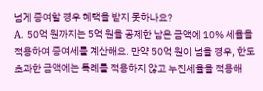넘게 증여할 경우 혜택을 받지 못하나요?
A. 50억 원까지는 5억 원을 공제한 남은 금액에 10% 세율을 적용하여 증여세를 계산해요. 만약 50억 원이 넘을 경우, 한도 초과한 금액에는 특례를 적용하지 않고 누진세율을 적용해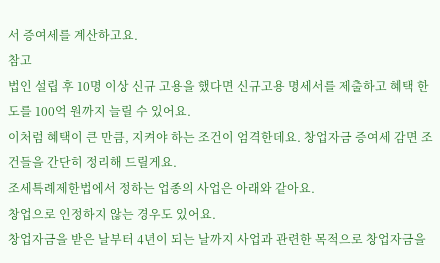서 증여세를 계산하고요.
참고
법인 설립 후 10명 이상 신규 고용을 했다면 신규고용 명세서를 제출하고 혜택 한도를 100억 원까지 늘릴 수 있어요.
이처럼 혜택이 큰 만큼, 지켜야 하는 조건이 엄격한데요. 창업자금 증여세 감면 조건들을 간단히 정리해 드릴게요.
조세특례제한법에서 정하는 업종의 사업은 아래와 같아요.
창업으로 인정하지 않는 경우도 있어요.
창업자금을 받은 날부터 4년이 되는 날까지 사업과 관련한 목적으로 창업자금을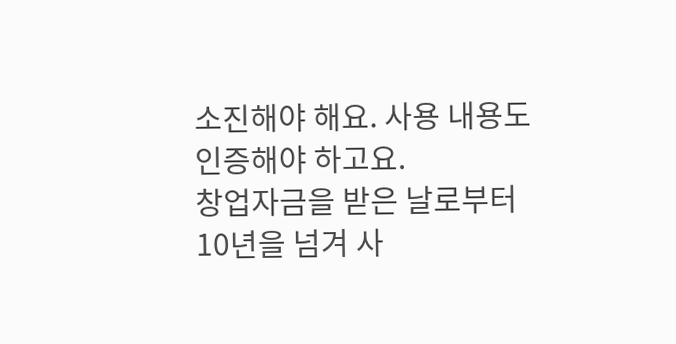소진해야 해요. 사용 내용도 인증해야 하고요.
창업자금을 받은 날로부터 10년을 넘겨 사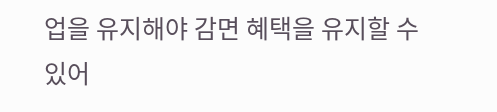업을 유지해야 감면 혜택을 유지할 수 있어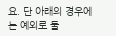요. 단 아래의 경우에는 예외로 둘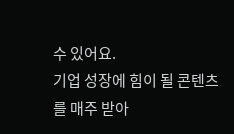수 있어요.
기업 성장에 힘이 될 콘텐츠를 매주 받아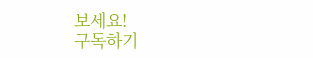보세요!
구독하기